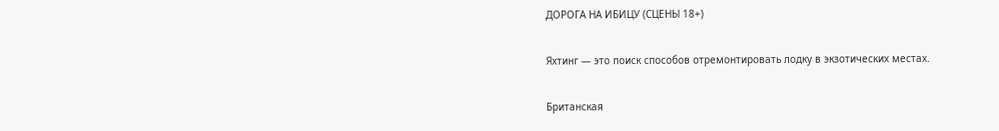ДОРОГА НА ИБИЦУ (СЦЕНЫ 18+)

Яхтинг — это поиск способов отремонтировать лодку в экзотических местах.

Британская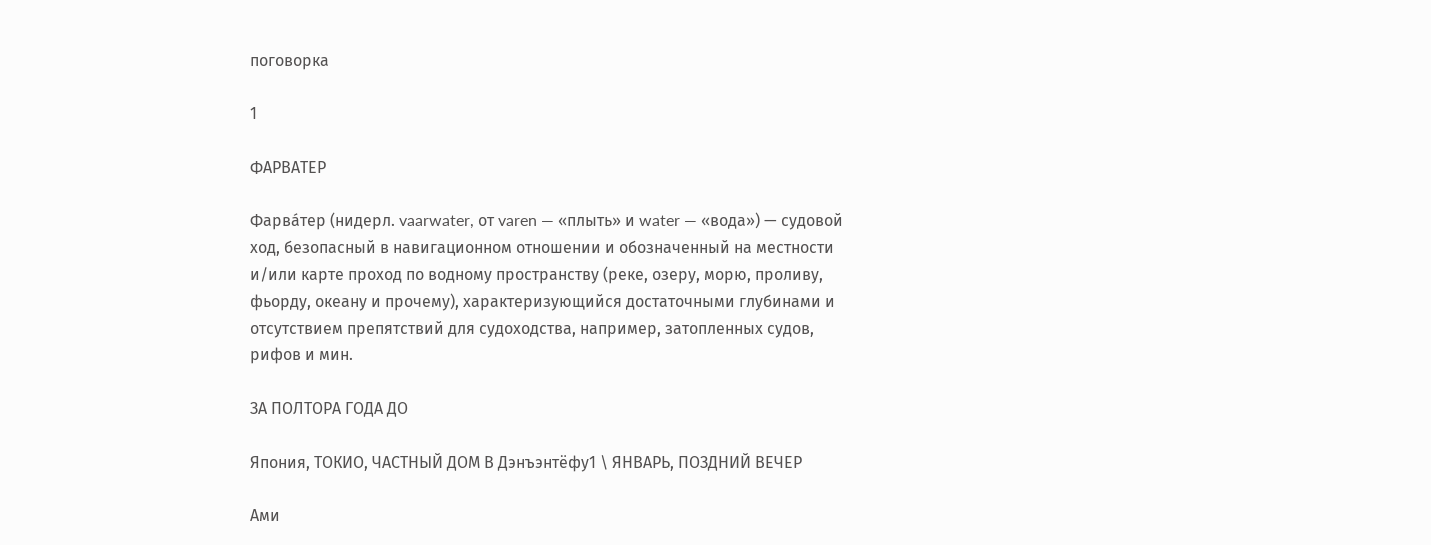поговорка

1

ФАРВАТЕР

Фарва́тер (нидерл. vaarwater, от varen — «плыть» и water — «вода») — судовой ход, безопасный в навигационном отношении и обозначенный на местности и/или карте проход по водному пространству (реке, озеру, морю, проливу, фьорду, океану и прочему), характеризующийся достаточными глубинами и отсутствием препятствий для судоходства, например, затопленных судов, рифов и мин.

ЗА ПОЛТОРА ГОДА ДО

Япония, ТОКИО, ЧАСТНЫЙ ДОМ В Дэнъэнтёфу1 \ ЯНВАРЬ, ПОЗДНИЙ ВЕЧЕР

Ами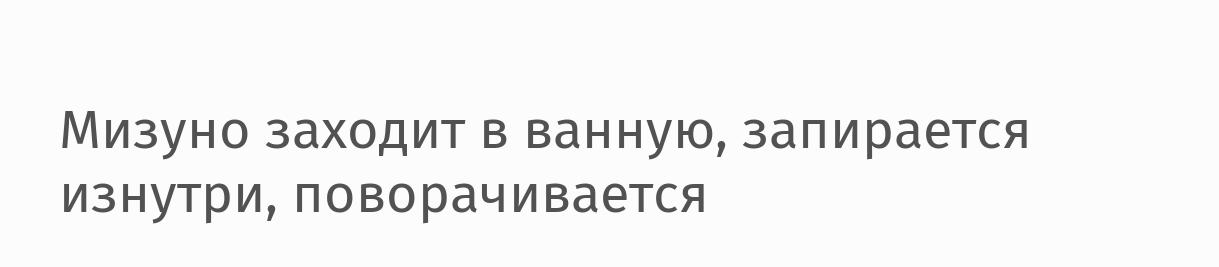Мизуно заходит в ванную, запирается изнутри, поворачивается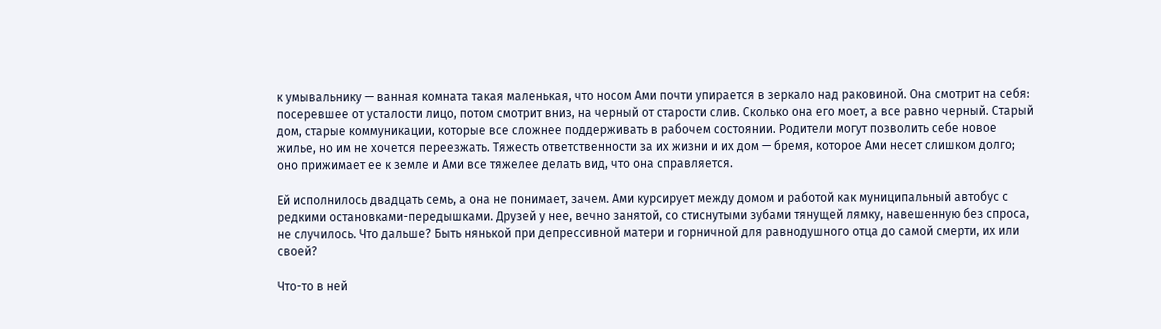к умывальнику — ванная комната такая маленькая, что носом Ами почти упирается в зеркало над раковиной. Она смотрит на себя: посеревшее от усталости лицо, потом смотрит вниз, на черный от старости слив. Сколько она его моет, а все равно черный. Старый дом, старые коммуникации, которые все сложнее поддерживать в рабочем состоянии. Родители могут позволить себе новое жилье, но им не хочется переезжать. Тяжесть ответственности за их жизни и их дом — бремя, которое Ами несет слишком долго; оно прижимает ее к земле и Ами все тяжелее делать вид, что она справляется.

Ей исполнилось двадцать семь, а она не понимает, зачем. Ами курсирует между домом и работой как муниципальный автобус с редкими остановками-передышками. Друзей у нее, вечно занятой, со стиснутыми зубами тянущей лямку, навешенную без спроса, не случилось. Что дальше? Быть нянькой при депрессивной матери и горничной для равнодушного отца до самой смерти, их или своей?

Что-то в ней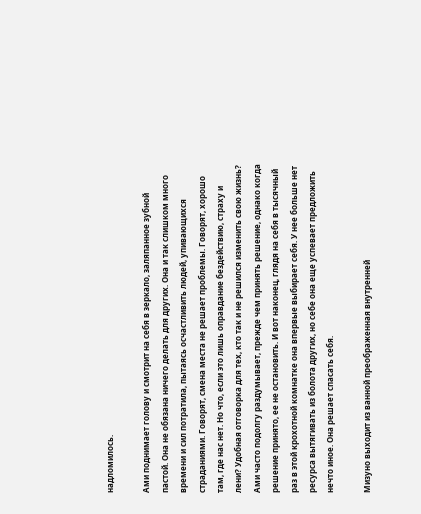надломилось.

Ами поднимает голову и смотрит на себя в зеркало, заляпанное зубной пастой. Она не обязана ничего делать для других. Она и так слишком много времени и сил потратила, пытаясь осчастливить людей, упивающихся страданиями. Говорят, смена места не решает проблемы. Говорят, хорошо там, где нас нет. Но что, если это лишь оправдание бездействию, страху и лени? Удобная отговорка для тех, кто так и не решился изменить свою жизнь? Ами часто подолгу раздумывает, прежде чем принять решение, однако когда решение принято, ее не остановить. И вот наконец, глядя на себя в тысячный раз в этой крохотной комнатке она впервые выбирает себя. У нее больше нет ресурса вытягивать из болота других, но себе она еще успевает предложить нечто иное. Она решает спасать себя.

Мизуно выходит из ванной преображенная внутренней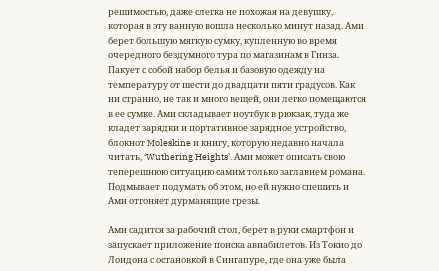решимостью, даже слегка не похожая на девушку, которая в эту ванную вошла несколько минут назад. Ами берет большую мягкую сумку, купленную во время очередного бездумного тура по магазинам в Гинза. Пакует с собой набор белья и базовую одежду на температуру от шести до двадцати пяти градусов. Как ни странно, не так и много вещей, они легко помещаются в ее сумке. Ами складывает ноутбук в рюкзак, туда же кладет зарядки и портативное зарядное устройство, блокнот Moleskine и книгу, которую недавно начала читать, ‘Wuthering Heights’. Ами может описать свою теперешнюю ситуацию самим только заглавием романа. Подмывает подумать об этом, но ей нужно спешить и Ами отгоняет дурманящие грезы.

Ами садится за рабочий стол, берет в руки смартфон и запускает приложение поиска авиабилетов. Из Токио до Лондона с остановкой в Сингапуре, где она уже была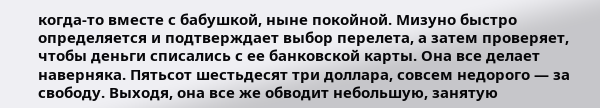когда-то вместе с бабушкой, ныне покойной. Мизуно быстро определяется и подтверждает выбор перелета, а затем проверяет, чтобы деньги списались с ее банковской карты. Она все делает наверняка. Пятьсот шестьдесят три доллара, совсем недорого — за свободу. Выходя, она все же обводит небольшую, занятую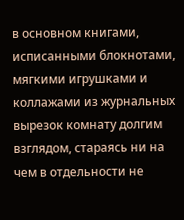в основном книгами, исписанными блокнотами, мягкими игрушками и коллажами из журнальных вырезок комнату долгим взглядом, стараясь ни на чем в отдельности не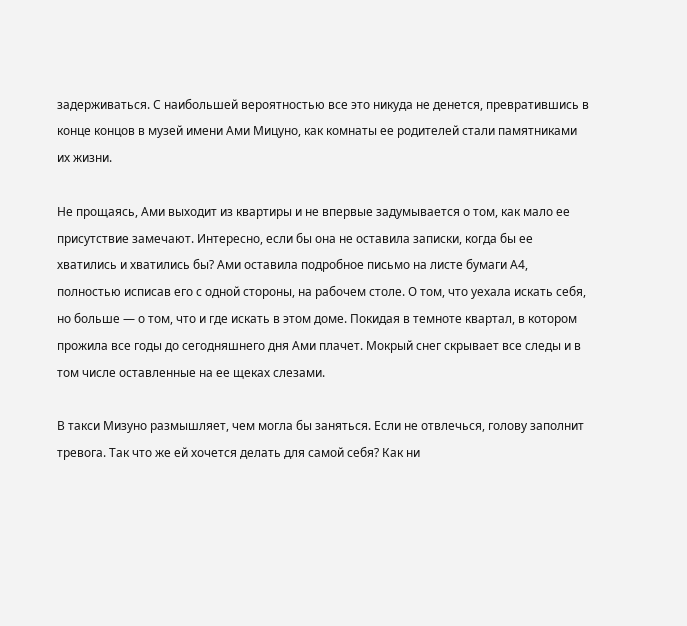задерживаться. С наибольшей вероятностью все это никуда не денется, превратившись в конце концов в музей имени Ами Мицуно, как комнаты ее родителей стали памятниками их жизни.

Не прощаясь, Ами выходит из квартиры и не впервые задумывается о том, как мало ее присутствие замечают. Интересно, если бы она не оставила записки, когда бы ее хватились и хватились бы? Ами оставила подробное письмо на листе бумаги А4, полностью исписав его с одной стороны, на рабочем столе. О том, что уехала искать себя, но больше — о том, что и где искать в этом доме. Покидая в темноте квартал, в котором прожила все годы до сегодняшнего дня Ами плачет. Мокрый снег скрывает все следы и в том числе оставленные на ее щеках слезами.

В такси Мизуно размышляет, чем могла бы заняться. Если не отвлечься, голову заполнит тревога. Так что же ей хочется делать для самой себя? Как ни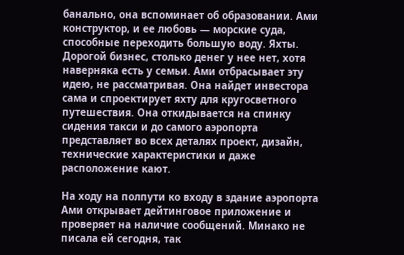банально, она вспоминает об образовании. Ами конструктор, и ее любовь — морские суда, способные переходить большую воду. Яхты. Дорогой бизнес, столько денег у нее нет, хотя наверняка есть у семьи. Ами отбрасывает эту идею, не рассматривая. Она найдет инвестора сама и спроектирует яхту для кругосветного путешествия. Она откидывается на спинку сидения такси и до самого аэропорта представляет во всех деталях проект, дизайн, технические характеристики и даже расположение кают.

На ходу на полпути ко входу в здание аэропорта Ами открывает дейтинговое приложение и проверяет на наличие сообщений. Минако не писала ей сегодня, так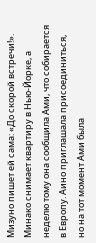Мизуно пишет ей сама: «До скорой встречи!». Минако снимает квартиру в Нью-Йорке, а неделю тому она сообщила Ами, что собирается в Европу. Аино приглашала присоединиться, но на тот момент Ами была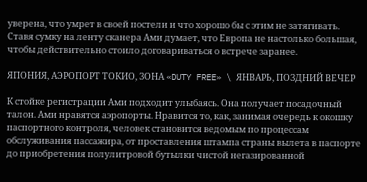уверена, что умрет в своей постели и что хорошо бы с этим не затягивать. Ставя сумку на ленту сканера Ами думает, что Европа не настолько большая, чтобы действительно стоило договариваться о встрече заранее.

ЯПОНИЯ, АЭРОПОРТ ТОКИО, ЗОНА «DUTY FREE» \ ЯНВАРЬ, ПОЗДНИЙ ВЕЧЕР

К стойке регистрации Ами подходит улыбаясь. Она получает посадочный талон. Ами нравятся аэропорты. Нравится то, как, занимая очередь к окошку паспортного контроля, человек становится ведомым по процессам обслуживания пассажира, от проставления штампа страны вылета в паспорте до приобретения полулитровой бутылки чистой негазированной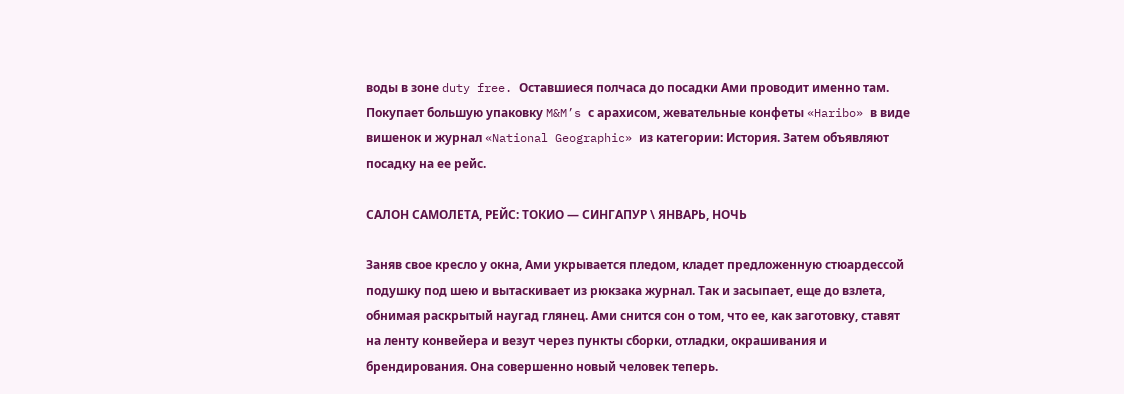воды в зоне duty free. Оставшиеся полчаса до посадки Ами проводит именно там. Покупает большую упаковку M&M’s с арахисом, жевательные конфеты «Haribo» в виде вишенок и журнал «National Geographic» из категории: История. Затем объявляют посадку на ее рейс.

САЛОН САМОЛЕТА, РЕЙС: ТОКИО — СИНГАПУР \ ЯНВАРЬ, НОЧЬ

Заняв свое кресло у окна, Ами укрывается пледом, кладет предложенную стюардессой подушку под шею и вытаскивает из рюкзака журнал. Так и засыпает, еще до взлета, обнимая раскрытый наугад глянец. Ами снится сон о том, что ее, как заготовку, ставят на ленту конвейера и везут через пункты сборки, отладки, окрашивания и брендирования. Она совершенно новый человек теперь.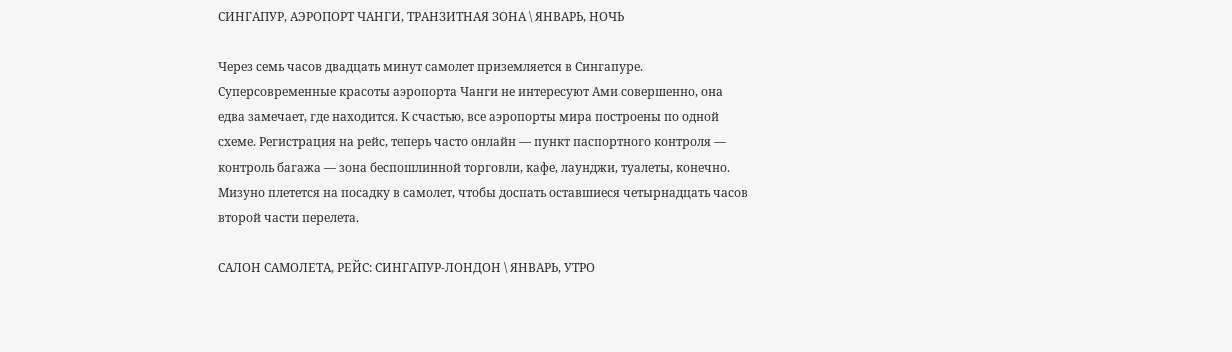СИНГАПУР, АЭРОПОРТ ЧАНГИ, ТРАНЗИТНАЯ ЗОНА \ ЯНВАРЬ, НОЧЬ

Через семь часов двадцать минут самолет приземляется в Сингапуре. Суперсовременные красоты аэропорта Чанги не интересуют Ами совершенно, она едва замечает, где находится. К счастью, все аэропорты мира построены по одной схеме. Регистрация на рейс, теперь часто онлайн — пункт паспортного контроля — контроль багажа — зона беспошлинной торговли, кафе, лаунджи, туалеты, конечно. Мизуно плетется на посадку в самолет, чтобы доспать оставшиеся четырнадцать часов второй части перелета.

САЛОН САМОЛЕТА, РЕЙС: СИНГАПУР-ЛОНДОН \ ЯНВАРЬ, УТРО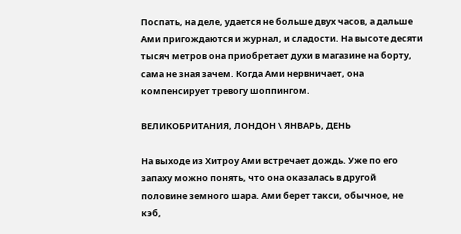Поспать, на деле, удается не больше двух часов, а дальше Ами пригождаются и журнал, и сладости. На высоте десяти тысяч метров она приобретает духи в магазине на борту, сама не зная зачем. Когда Ами нервничает, она компенсирует тревогу шоппингом.

ВЕЛИКОБРИТАНИЯ, ЛОНДОН \ ЯНВАРЬ, ДЕНЬ

На выходе из Хитроу Ами встречает дождь. Уже по его запаху можно понять, что она оказалась в другой половине земного шара. Ами берет такси, обычное, не кэб,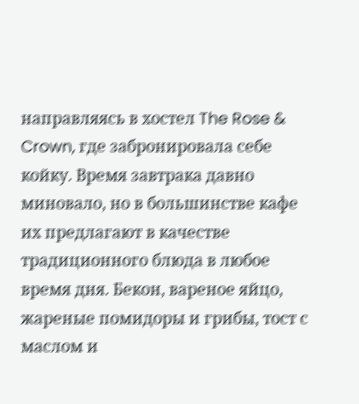направляясь в хостел The Rose & Crown, где забронировала себе койку. Время завтрака давно миновало, но в большинстве кафе их предлагают в качестве традиционного блюда в любое время дня. Бекон, вареное яйцо, жареные помидоры и грибы, тост с маслом и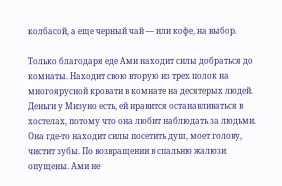колбасой, а еще черный чай — или кофе, на выбор.

Только благодаря еде Ами находит силы добраться до комнаты. Находит свою вторую из трех полок на многоярусной кровати в комнате на десятерых людей. Деньги у Мизуно есть, ей нравится останавливаться в хостелах, потому что она любит наблюдать за людьми. Она где-то находит силы посетить душ, моет голову, чистит зубы. По возвращении в спальню жалюзи опущены. Ами не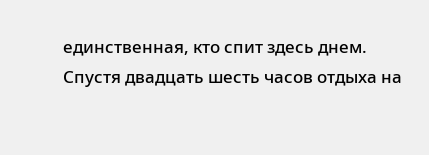единственная, кто спит здесь днем. Спустя двадцать шесть часов отдыха на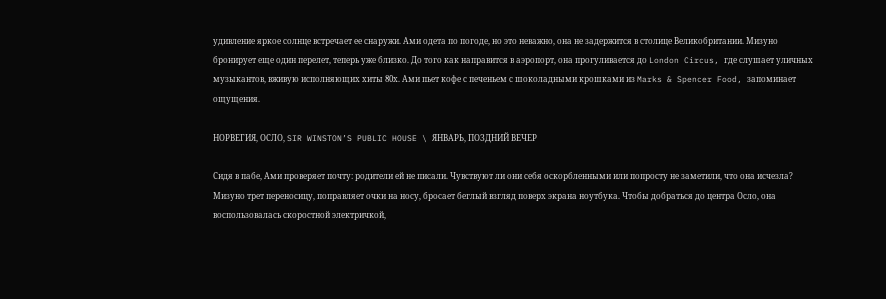удивление яркое солнце встречает ее снаружи. Ами одета по погоде, но это неважно, она не задержится в столице Великобритании. Мизуно бронирует еще один перелет, теперь уже близко. До того как направится в аэропорт, она прогуливается до London Circus, где слушает уличных музыкантов, вживую исполняющих хиты 80х. Ами пьет кофе с печеньем с шоколадными крошками из Marks & Spencer Food, запоминает ощущения.

НОРВЕГИЯ, ОСЛО, SIR WINSTON’S PUBLIC HOUSE \ ЯНВАРЬ, ПОЗДНИЙ ВЕЧЕР

Сидя в пабе, Ами проверяет почту: родители ей не писали. Чувствуют ли они себя оскорбленными или попросту не заметили, что она исчезла? Мизуно трет переносицу, поправляет очки на носу, бросает беглый взгляд поверх экрана ноутбука. Чтобы добраться до центра Осло, она воспользовалась скоростной электричкой,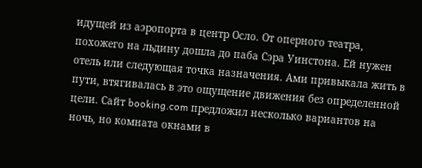идущей из аэропорта в центр Осло. От оперного театра, похожего на льдину дошла до паба Сэра Уинстона. Ей нужен отель или следующая точка назначения. Ами привыкала жить в пути, втягивалась в это ощущение движения без определенной цели. Сайт booking.com предложил несколько вариантов на ночь, но комната окнами в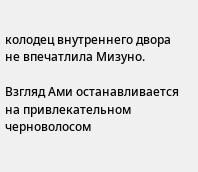колодец внутреннего двора не впечатлила Мизуно.

Взгляд Ами останавливается на привлекательном черноволосом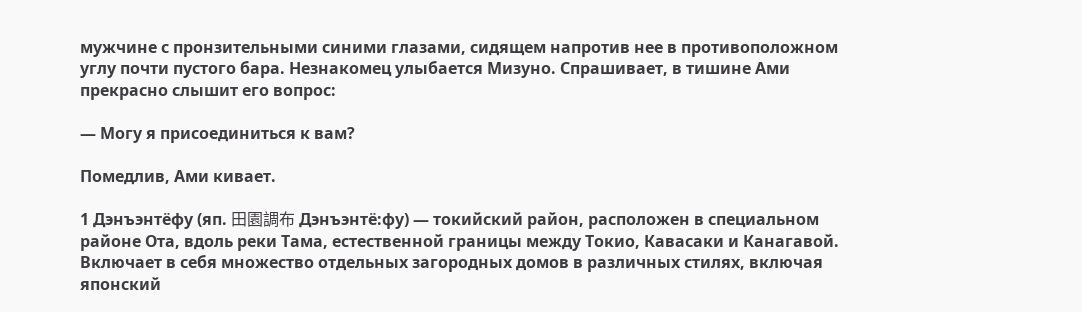мужчине с пронзительными синими глазами, сидящем напротив нее в противоположном углу почти пустого бара. Незнакомец улыбается Мизуно. Спрашивает, в тишине Ами прекрасно слышит его вопрос:

— Могу я присоединиться к вам?

Помедлив, Ами кивает.

1 Дэнъэнтёфу (яп. 田園調布 Дэнъэнтё:фу) — токийский район, расположен в специальном районе Ота, вдоль реки Тама, естественной границы между Токио, Кавасаки и Канагавой. Включает в себя множество отдельных загородных домов в различных стилях, включая японский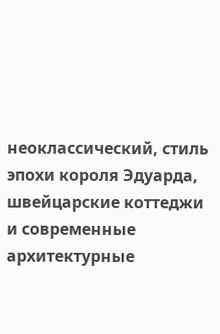неоклассический, стиль эпохи короля Эдуарда, швейцарские коттеджи и современные архитектурные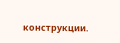конструкции.